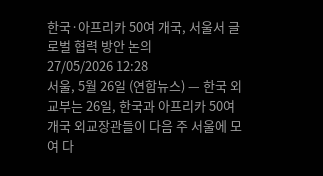한국·아프리카 50여 개국, 서울서 글로벌 협력 방안 논의
27/05/2026 12:28
서울, 5월 26일 (연합뉴스) — 한국 외교부는 26일, 한국과 아프리카 50여 개국 외교장관들이 다음 주 서울에 모여 다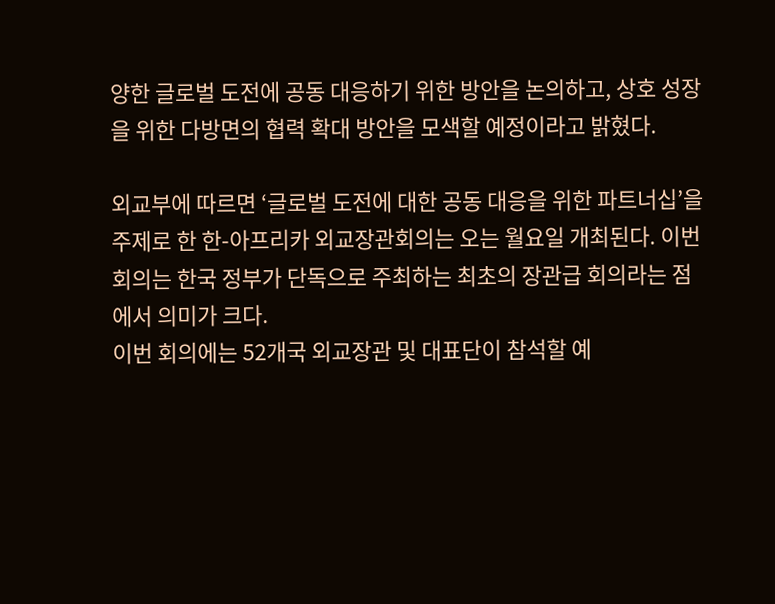양한 글로벌 도전에 공동 대응하기 위한 방안을 논의하고, 상호 성장을 위한 다방면의 협력 확대 방안을 모색할 예정이라고 밝혔다.

외교부에 따르면 ‘글로벌 도전에 대한 공동 대응을 위한 파트너십’을 주제로 한 한-아프리카 외교장관회의는 오는 월요일 개최된다. 이번 회의는 한국 정부가 단독으로 주최하는 최초의 장관급 회의라는 점에서 의미가 크다.
이번 회의에는 52개국 외교장관 및 대표단이 참석할 예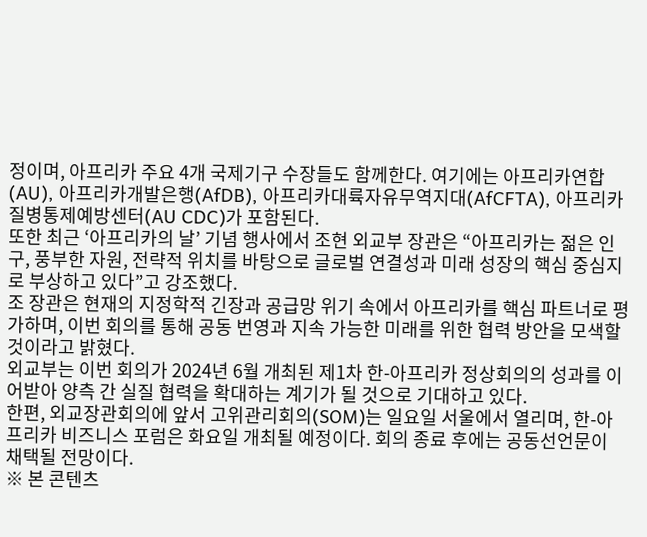정이며, 아프리카 주요 4개 국제기구 수장들도 함께한다. 여기에는 아프리카연합(AU), 아프리카개발은행(AfDB), 아프리카대륙자유무역지대(AfCFTA), 아프리카 질병통제예방센터(AU CDC)가 포함된다.
또한 최근 ‘아프리카의 날’ 기념 행사에서 조현 외교부 장관은 “아프리카는 젊은 인구, 풍부한 자원, 전략적 위치를 바탕으로 글로벌 연결성과 미래 성장의 핵심 중심지로 부상하고 있다”고 강조했다.
조 장관은 현재의 지정학적 긴장과 공급망 위기 속에서 아프리카를 핵심 파트너로 평가하며, 이번 회의를 통해 공동 번영과 지속 가능한 미래를 위한 협력 방안을 모색할 것이라고 밝혔다.
외교부는 이번 회의가 2024년 6월 개최된 제1차 한-아프리카 정상회의의 성과를 이어받아 양측 간 실질 협력을 확대하는 계기가 될 것으로 기대하고 있다.
한편, 외교장관회의에 앞서 고위관리회의(SOM)는 일요일 서울에서 열리며, 한-아프리카 비즈니스 포럼은 화요일 개최될 예정이다. 회의 종료 후에는 공동선언문이 채택될 전망이다.
※ 본 콘텐츠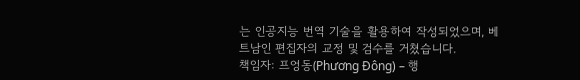는 인공지능 번역 기술을 활용하여 작성되었으며, 베트남인 편집자의 교정 및 검수를 거쳤습니다.
책임자: 프엉동(Phương Đông) – 행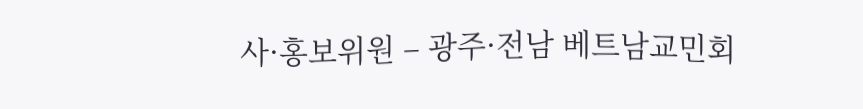사·홍보위원 – 광주·전남 베트남교민회